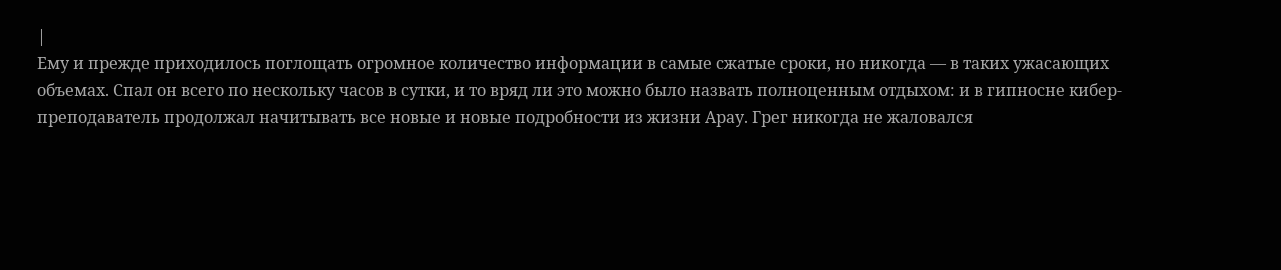|
Ему и прежде приходилось поглощать огромное количество информации в самые сжатые сроки, но никогда — в таких ужасающих объемах. Спал он всего по нескольку часов в сутки, и то вряд ли это можно было назвать полноценным отдыхом: и в гипносне кибер-преподаватель продолжал начитывать все новые и новые подробности из жизни Арау. Грег никогда не жаловался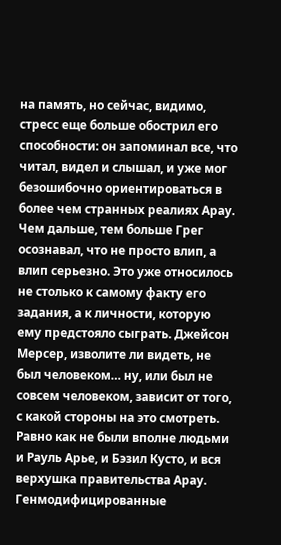на память, но сейчас, видимо, стресс еще больше обострил его способности: он запоминал все, что читал, видел и слышал, и уже мог безошибочно ориентироваться в более чем странных реалиях Арау.
Чем дальше, тем больше Грег осознавал, что не просто влип, а влип серьезно. Это уже относилось не столько к самому факту его задания, а к личности, которую ему предстояло сыграть. Джейсон Мерсер, изволите ли видеть, не был человеком… ну, или был не совсем человеком, зависит от того, с какой стороны на это смотреть. Равно как не были вполне людьми и Рауль Арье, и Бэзил Кусто, и вся верхушка правительства Арау.
Генмодифицированные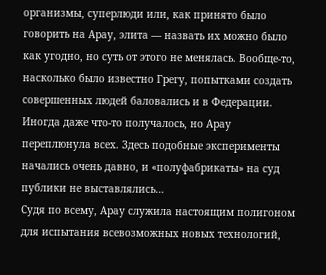организмы, суперлюди или, как принято было говорить на Арау, элита — назвать их можно было как угодно, но суть от этого не менялась. Вообще-то, насколько было известно Грегу, попытками создать совершенных людей баловались и в Федерации. Иногда даже что-то получалось, но Арау переплюнула всех. Здесь подобные эксперименты начались очень давно, и «полуфабрикаты» на суд публики не выставлялись…
Судя по всему, Арау служила настоящим полигоном для испытания всевозможных новых технологий,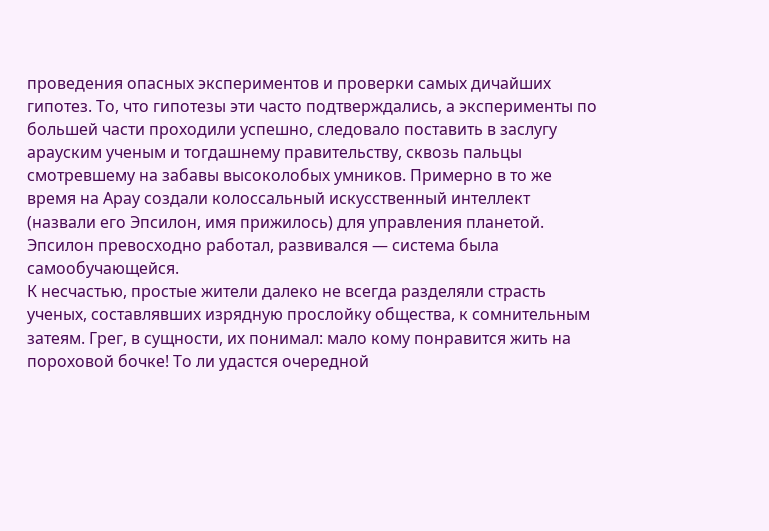проведения опасных экспериментов и проверки самых дичайших гипотез. То, что гипотезы эти часто подтверждались, а эксперименты по большей части проходили успешно, следовало поставить в заслугу арауским ученым и тогдашнему правительству, сквозь пальцы смотревшему на забавы высоколобых умников. Примерно в то же время на Арау создали колоссальный искусственный интеллект (назвали его Эпсилон, имя прижилось) для управления планетой. Эпсилон превосходно работал, развивался — система была самообучающейся.
К несчастью, простые жители далеко не всегда разделяли страсть ученых, составлявших изрядную прослойку общества, к сомнительным затеям. Грег, в сущности, их понимал: мало кому понравится жить на пороховой бочке! То ли удастся очередной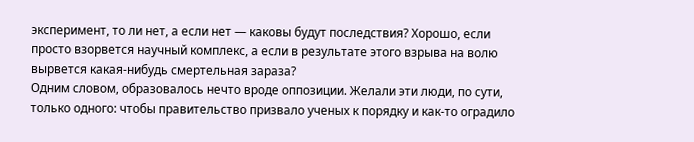эксперимент, то ли нет, а если нет — каковы будут последствия? Хорошо, если просто взорвется научный комплекс, а если в результате этого взрыва на волю вырвется какая-нибудь смертельная зараза?
Одним словом, образовалось нечто вроде оппозиции. Желали эти люди, по сути, только одного: чтобы правительство призвало ученых к порядку и как-то оградило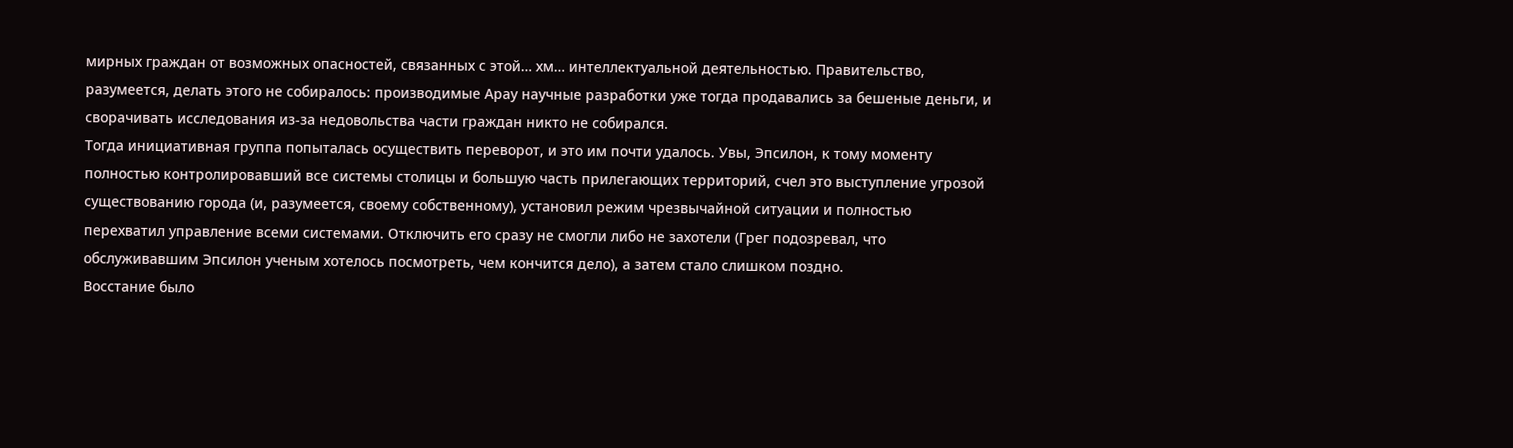мирных граждан от возможных опасностей, связанных с этой… хм… интеллектуальной деятельностью. Правительство, разумеется, делать этого не собиралось: производимые Арау научные разработки уже тогда продавались за бешеные деньги, и сворачивать исследования из-за недовольства части граждан никто не собирался.
Тогда инициативная группа попыталась осуществить переворот, и это им почти удалось. Увы, Эпсилон, к тому моменту полностью контролировавший все системы столицы и большую часть прилегающих территорий, счел это выступление угрозой существованию города (и, разумеется, своему собственному), установил режим чрезвычайной ситуации и полностью перехватил управление всеми системами. Отключить его сразу не смогли либо не захотели (Грег подозревал, что обслуживавшим Эпсилон ученым хотелось посмотреть, чем кончится дело), а затем стало слишком поздно.
Восстание было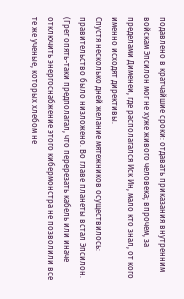подавлено в кратчайшие сроки: отдавать приказания внутренним войскам Эпсилон мог не хуже живого человека; впрочем, за пределами Дименеи, где располагался Иск Ин, мало кто знал, от кого именно исходят директивы.
Спустя несколько дней желание мятежников осуществилось: правительство было низложено. Во главе планеты встал Эпсилон. (Грег опять-таки предполагал, что перерезать кабель или иначе отключить энергоснабжение этого кибермонстра не позволили все те же ученые, которых хлебом не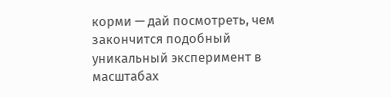корми — дай посмотреть, чем закончится подобный уникальный эксперимент в масштабах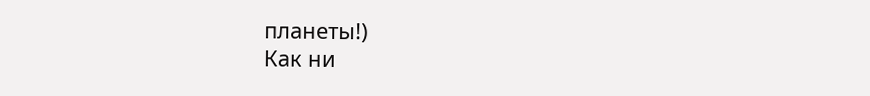планеты!)
Как ни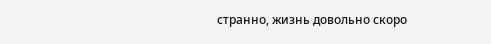странно, жизнь довольно скоро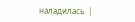наладилась. |